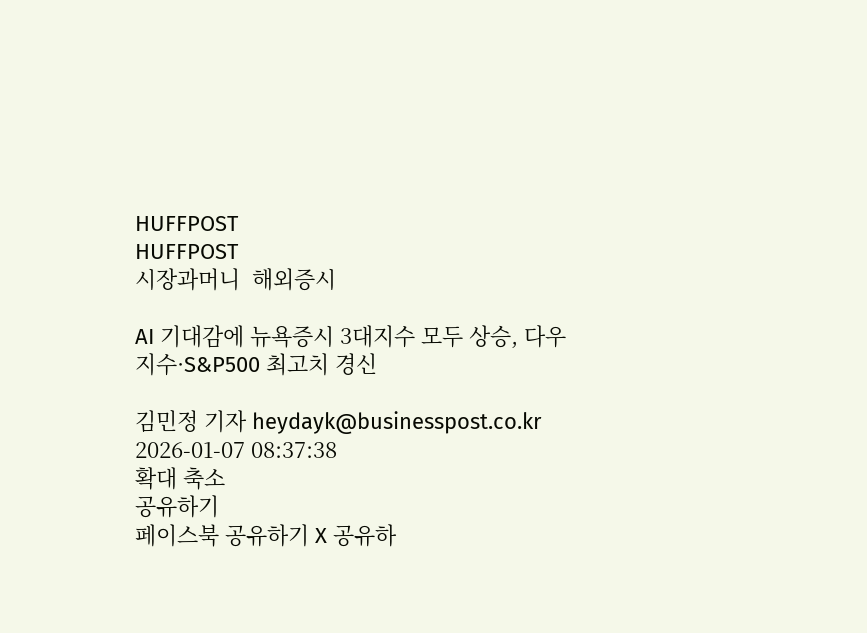HUFFPOST
HUFFPOST
시장과머니  해외증시

AI 기대감에 뉴욕증시 3대지수 모두 상승, 다우지수·S&P500 최고치 경신

김민정 기자 heydayk@businesspost.co.kr 2026-01-07 08:37:38
확대 축소
공유하기
페이스북 공유하기 X 공유하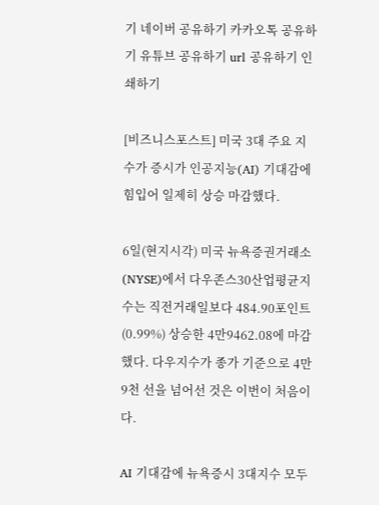기 네이버 공유하기 카카오톡 공유하기 유튜브 공유하기 url 공유하기 인쇄하기

[비즈니스포스트] 미국 3대 주요 지수가 증시가 인공지능(AI) 기대감에 힘입어 일제히 상승 마감했다.

6일(현지시각) 미국 뉴욕증권거래소(NYSE)에서 다우존스30산업평균지수는 직전거래일보다 484.90포인트(0.99%) 상승한 4만9462.08에 마감했다. 다우지수가 종가 기준으로 4만9천 선을 넘어선 것은 이번이 처음이다.

AI 기대감에 뉴욕증시 3대지수 모두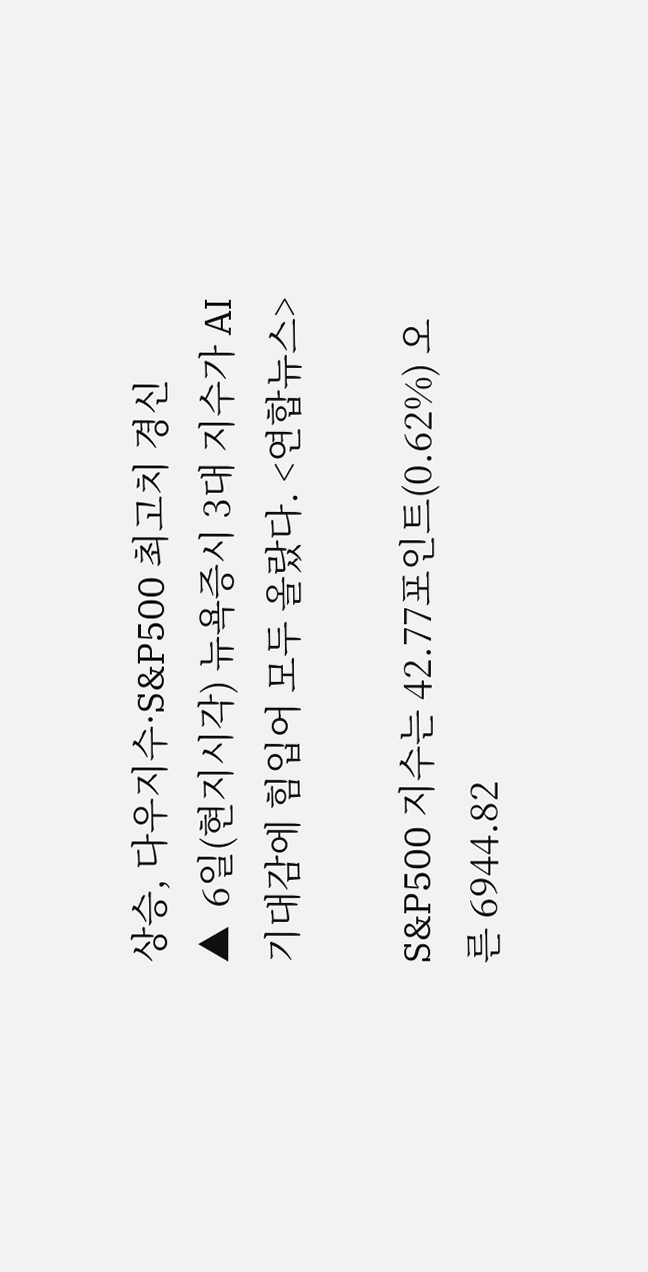상승, 다우지수·S&P500 최고치 경신
▲  6일(현지시각) 뉴욕증시 3대 지수가 AI 기대감에 힘입어 모두 올랐다. <연합뉴스>

S&P500 지수는 42.77포인트(0.62%) 오른 6944.82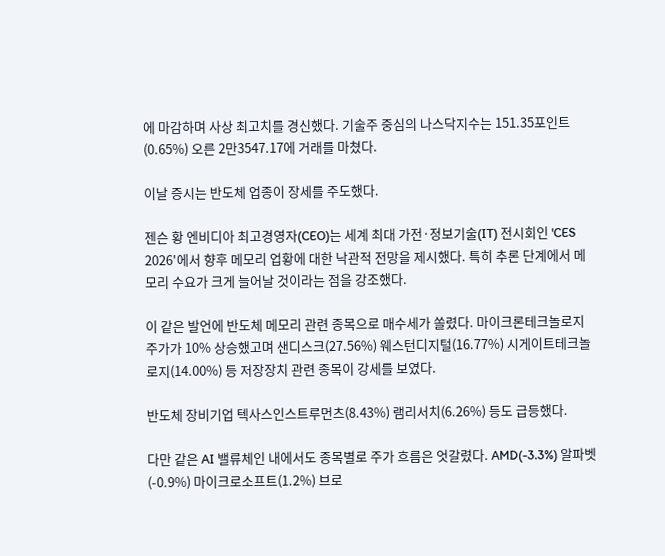에 마감하며 사상 최고치를 경신했다. 기술주 중심의 나스닥지수는 151.35포인트(0.65%) 오른 2만3547.17에 거래를 마쳤다.

이날 증시는 반도체 업종이 장세를 주도했다.

젠슨 황 엔비디아 최고경영자(CEO)는 세계 최대 가전·정보기술(IT) 전시회인 'CES 2026'에서 향후 메모리 업황에 대한 낙관적 전망을 제시했다. 특히 추론 단계에서 메모리 수요가 크게 늘어날 것이라는 점을 강조했다.

이 같은 발언에 반도체 메모리 관련 종목으로 매수세가 쏠렸다. 마이크론테크놀로지 주가가 10% 상승했고며 샌디스크(27.56%) 웨스턴디지털(16.77%) 시게이트테크놀로지(14.00%) 등 저장장치 관련 종목이 강세를 보였다.

반도체 장비기업 텍사스인스트루먼츠(8.43%) 램리서치(6.26%) 등도 급등했다.

다만 같은 AI 밸류체인 내에서도 종목별로 주가 흐름은 엇갈렸다. AMD(-3.3%) 알파벳(-0.9%) 마이크로소프트(1.2%) 브로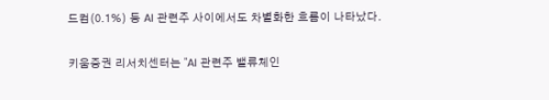드컴(0.1%) 등 AI 관련주 사이에서도 차별화한 흐름이 나타났다.

키움증권 리서치센터는 "AI 관련주 밸류체인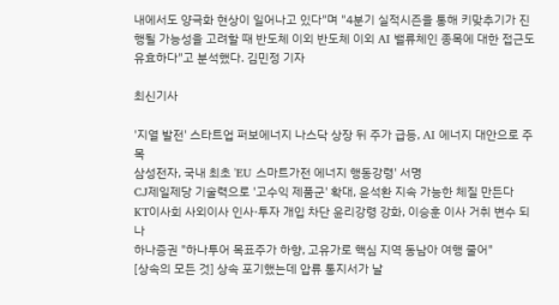내에서도 양극화 현상이 일어나고 있다"며 "4분기 실적시즌을 통해 키맞추기가 진행될 가능성을 고려할 때 반도체 이외 반도체 이외 AI 밸류체인 종목에 대한 접근도 유효하다"고 분석했다. 김민정 기자

최신기사

'지열 발전' 스타트업 퍼보에너지 나스닥 상장 뒤 주가 급등, AI 에너지 대안으로 주목
삼성전자, 국내 최초 'EU 스마트가전 에너지 행동강령' 서명
CJ제일제당 기술력으로 '고수익 제품군' 확대, 윤석환 지속 가능한 체질 만든다
KT이사회 사외이사 인사·투자 개입 차단 윤리강령 강화, 이승훈 이사 거취 변수 되나
하나증권 "하나투어 목표주가 하향, 고유가로 핵심 지역 동남아 여행 줄어"
[상속의 모든 것] 상속 포기했는데 압류 통지서가 날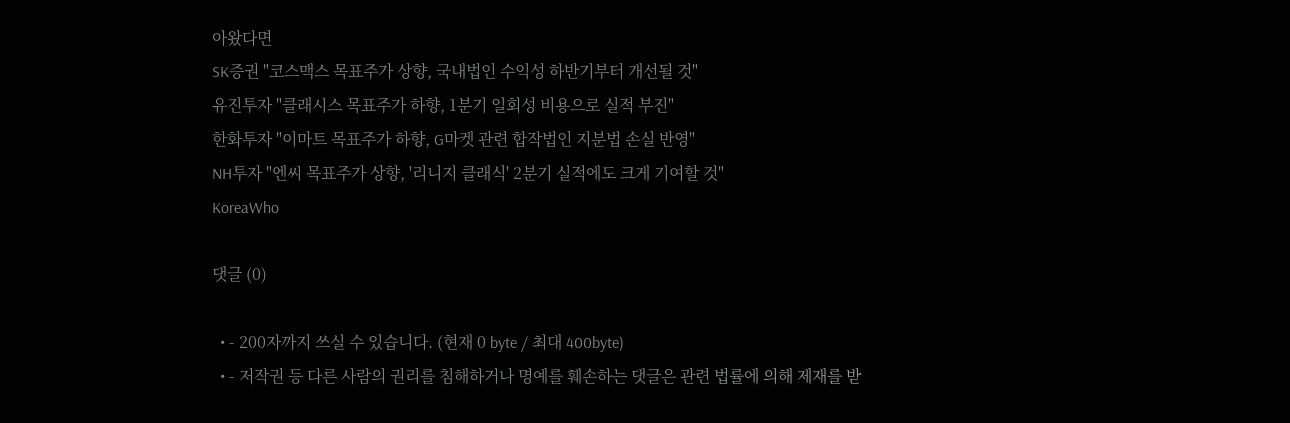아왔다면
SK증권 "코스맥스 목표주가 상향, 국내법인 수익성 하반기부터 개선될 것"
유진투자 "클래시스 목표주가 하향, 1분기 일회성 비용으로 실적 부진"
한화투자 "이마트 목표주가 하향, G마켓 관련 합작법인 지분법 손실 반영"
NH투자 "엔씨 목표주가 상향, '리니지 클래식' 2분기 실적에도 크게 기여할 것"
KoreaWho

댓글 (0)

  • - 200자까지 쓰실 수 있습니다. (현재 0 byte / 최대 400byte)
  • - 저작권 등 다른 사람의 권리를 침해하거나 명예를 훼손하는 댓글은 관련 법률에 의해 제재를 받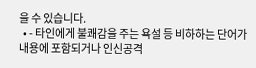을 수 있습니다.
  • - 타인에게 불쾌감을 주는 욕설 등 비하하는 단어가 내용에 포함되거나 인신공격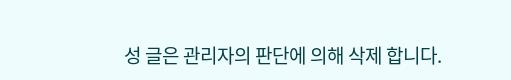성 글은 관리자의 판단에 의해 삭제 합니다.